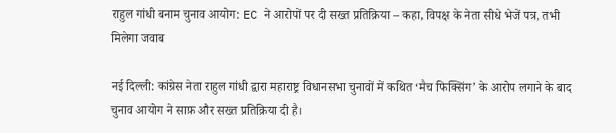राहुल गांधी बनाम चुनाव आयोग: EC ने आरोपों पर दी सख्त प्रतिक्रिया – कहा, विपक्ष के नेता सीधे भेजें पत्र, तभी मिलेगा जवाब

नई दिल्ली: कांग्रेस नेता राहुल गांधी द्वारा महाराष्ट्र विधानसभा चुनावों में कथित ‘मैच फिक्सिंग’ के आरोप लगाने के बाद चुनाव आयोग ने साफ़ और सख्त प्रतिक्रिया दी है।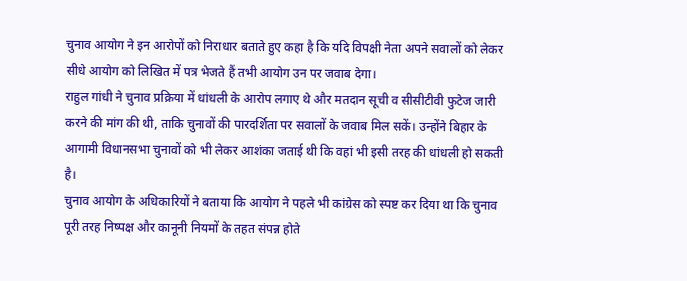चुनाव आयोग ने इन आरोपों को निराधार बताते हुए कहा है कि यदि विपक्षी नेता अपने सवालों को लेकर सीधे आयोग को लिखित में पत्र भेजते हैं तभी आयोग उन पर जवाब देगा।
राहुल गांधी ने चुनाव प्रक्रिया में धांधली के आरोप लगाए थे और मतदान सूची व सीसीटीवी फुटेज जारी करने की मांग की थी, ताकि चुनावों की पारदर्शिता पर सवालों के जवाब मिल सकें। उन्होंने बिहार के आगामी विधानसभा चुनावों को भी लेकर आशंका जताई थी कि वहां भी इसी तरह की धांधली हो सकती है।
चुनाव आयोग के अधिकारियों ने बताया कि आयोग ने पहले भी कांग्रेस को स्पष्ट कर दिया था कि चुनाव पूरी तरह निष्पक्ष और कानूनी नियमों के तहत संपन्न होते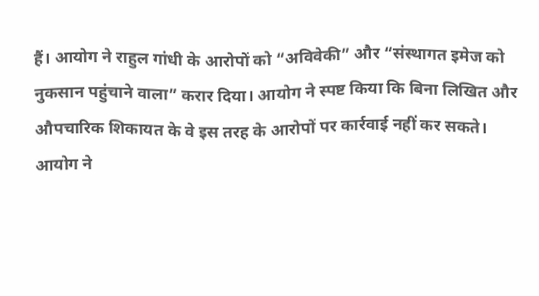हैं। आयोग ने राहुल गांधी के आरोपों को “अविवेकी” और “संस्थागत इमेज को नुकसान पहुंचाने वाला” करार दिया। आयोग ने स्पष्ट किया कि बिना लिखित और औपचारिक शिकायत के वे इस तरह के आरोपों पर कार्रवाई नहीं कर सकते।
आयोग ने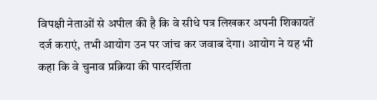विपक्षी नेताओं से अपील की है कि वे सीधे पत्र लिखकर अपनी शिकायतें दर्ज कराएं, तभी आयोग उन पर जांच कर जवाब देगा। आयोग ने यह भी कहा कि वे चुनाव प्रक्रिया की पारदर्शिता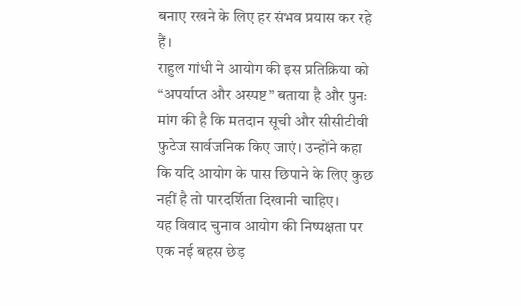बनाए रखने के लिए हर संभव प्रयास कर रहे हैं।
राहुल गांधी ने आयोग की इस प्रतिक्रिया को “अपर्याप्त और अस्पष्ट” बताया है और पुनः मांग की है कि मतदान सूची और सीसीटीवी फुटेज सार्वजनिक किए जाएं। उन्होंने कहा कि यदि आयोग के पास छिपाने के लिए कुछ नहीं है तो पारदर्शिता दिखानी चाहिए।
यह विवाद चुनाव आयोग की निष्पक्षता पर एक नई बहस छेड़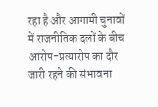रहा है और आगामी चुनावों में राजनीतिक दलों के बीच आरोप-प्रत्यारोप का दौर जारी रहने की संभावना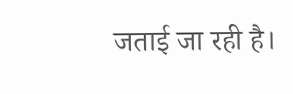जताई जा रही है।